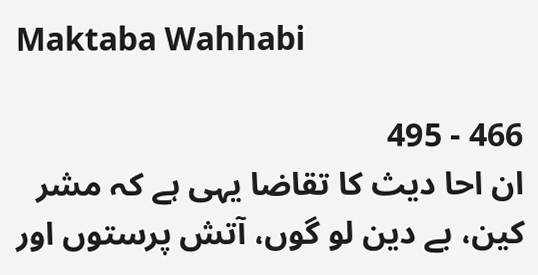Maktaba Wahhabi

466 - 495
ان احا دیث کا تقاضا یہی ہے کہ مشر کین، بے دین لو گوں، آتش پرستوں اور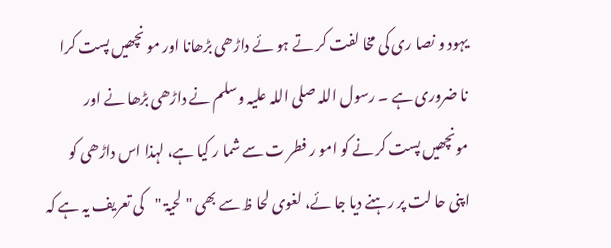یہود و نصا ری کی مخا لفت کر تے ہو ئے داڑھی بڑھانا اور مو نچھیں پست کرا نا ضروری ہے ۔ رسول اللہ صلی اللہ علیہ وسلم نے داڑھی بڑھا نے اور مونچھیں پست کر نے کو امو ر فطر ت سے شما ر کیا ہے، لہذا اس داڑھی کو اپنی حا لت پر رہنے دیا جا ئے، لغوی لحا ظ سے بھی "لحیۃ "کی تعریف یہ ہے کہ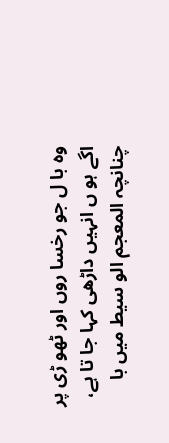وہ با ل جو رخسا روں اور ٹھو ڑی پر اگے ہو ں انہیں داڑھی کہا جا تا ہے، چنانچہ المعجم الو سیط میں با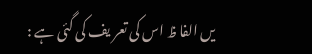یں الفا ظ اس کی تعر یف کی گئی ہے :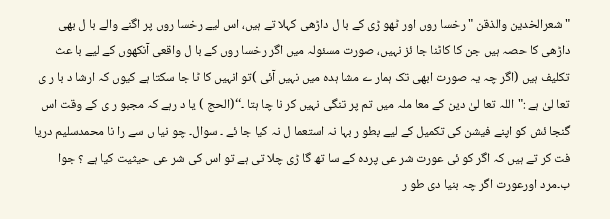"شعرالخدین والذقن " رخسا روں اور ٹھو ڑی کے با ل داڑھی کہلا تے ہیں، اس لیے رخسا روں پر اگنے والے با ل بھی داڑھی کا حصہ ہیں جن کا کاٹنا جا ئز نہیں، صورت مسئولہ میں اگر رخسا روں کے با ل واقعی آنکھوں کے لیے با عث تکلیف ہیں (اگر چہ یہ صورت ابھی تک ہمار ے مشا ہدہ میں نہیں آئی )تو انہیں کا ٹا جا سکتا ہے کیوں کہ ارشا د با ر ی تعا لیٰ ہے :"اللہ تعا لیٰ دین کے معا ملہ میں تم پر تنگی نہیں کر نا چا ہتا ۔‘‘(الحج ) یا د رہے کہ مجبو ر ی کے وقت اس گنجا ئش کو اپنے فیشن کی تکمیل کے لیے بطو ر بہا نہ استعما ل نہ کیا جا ئے ۔ سوال۔ چو نیا ں سے را نا محمدسلیم دریا فت کر تے ہیں کہ اگر کو ئی عورت شر عی پردہ کے سا تھ گا ڑی چلا تی ہے تو اس کی شر عی حیثیت کیا ہے ؟ جوا ب۔مرد اورعورت اگر چہ بنیا دی طو ر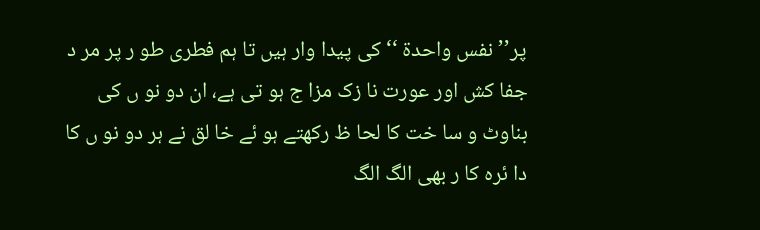پر’’نفس واحدۃ ‘‘ کی پیدا وار ہیں تا ہم فطری طو ر پر مر د جفا کش اور عورت نا زک مزا ج ہو تی ہے، ان دو نو ں کی بناوٹ و سا خت کا لحا ظ رکھتے ہو ئے خا لق نے ہر دو نو ں کا دا ئرہ کا ر بھی الگ الگ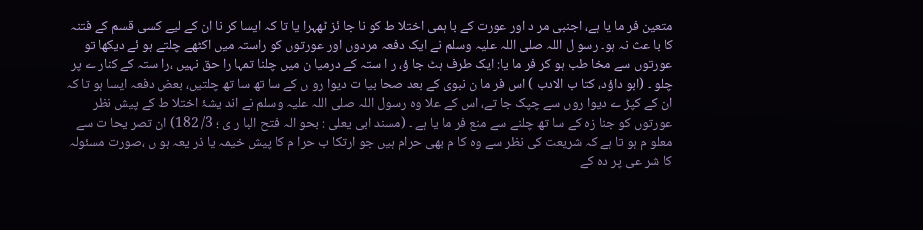متعین فر ما یا ہے، اجنبی مر د اور عورت کے با ہمی اختلا ط کو نا جا ئز ٹھہرا یا تا کہ ایسا کر نا ان کے لیے کسی قسم کے فتنہ کا با عث نہ ہو۔ رسو ل اللہ صلی اللہ علیہ وسلم نے ایک دفعہ مردوں اور عورتوں کو راستہ میں اکٹھے چلتے ہو ئے دیکھا تو عورتوں سے مخا طب ہو کر فر ما یا: ایک طرف ہٹ جا ؤ، ر ا ستہ کے درمیا ن میں چلنا تمہا را حق نہیں ،را ستہ کے کنار ے پر چلو ۔ (ابو داؤد، کتا ب الادب ) اس فر ما ن نبوی کے بعد صحا بیا ت دیوا رو ں کے سا تھ سا تھ چلتیں، بعض دفعہ ایسا ہو تا کہ ان کے کپڑ ے دیوا روں سے چپک جا تے، اس کے علا وہ رسول اللہ صلی اللہ علیہ وسلم نے اند یشۂ اختلا ط کے پیش نظر عورتوں کو جنا زہ کے سا تھ چلنے سے منع فر ما یا ہے ۔ (مسند ابی یعلی : بحو الہ فتح البا ر ی ؛ 3/ 182) ان تصر یحا ت سے معلو م ہو تا ہے کہ شریعت کی نظر سے وہ کا م بھی حرام ہیں جو ارتکا ب حرا م کا پیش خیمہ یا ذر یعہ ہو ں ،صورت مسئولہ کا شر عی پر دہ کے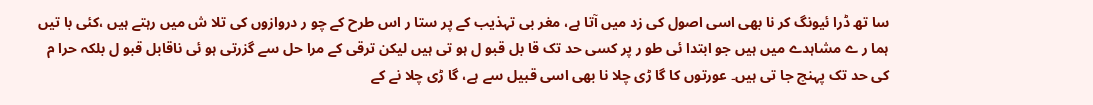سا تھ ڈرا ئیونگ کر نا بھی اسی اصول کی زد میں آتا ہے، مغر بی تہذیب کے پر ستا ر اس طرح کے چو ر دروازوں کی تلا ش میں رہتے ہیں ،کئی با تیں ہما ر ے مشاہدے میں ہیں جو ابتدا ئی طو ر پر کسی حد تک قا بل قبو ل ہو تی ہیں لیکن ترقی کے مرا حل سے گزرتی ہو ئی ناقابل قبو ل بلکہ حرا م کی حد تک پہنچ جا تی ہیں۔ عورتوں کا گا ڑی چلا نا بھی اسی قبیل سے ہے، گا ڑی چلا نے کے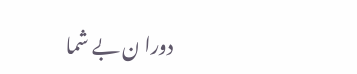دورا ن بے شما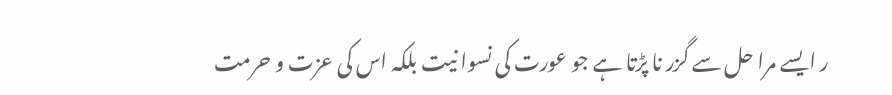ر ایسے مرا حل سے گزر نا پڑتا ہے جو عورت کی نسوا نیت بلکہ اس کی عزت و حرمت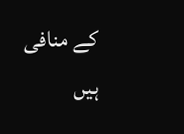کے منافی ہیں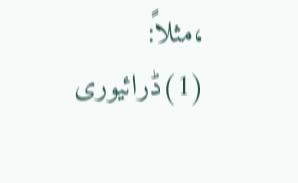،مثلاً: (1)ڈرائیوری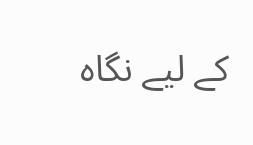کے لیے نگاہ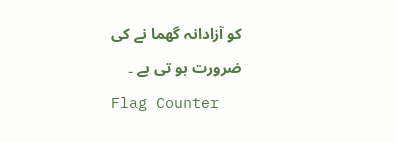کو آزادانہ گھما نے کی ضرورت ہو تی ہے ۔
Flag Counter